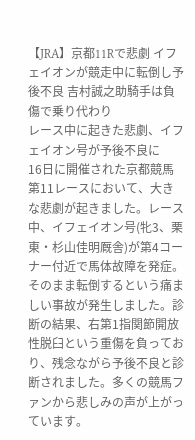【JRA】京都11Rで悲劇 イフェイオンが競走中に転倒し予後不良 吉村誠之助騎手は負傷で乗り代わり
レース中に起きた悲劇、イフェイオン号が予後不良に
16日に開催された京都競馬第11レースにおいて、大きな悲劇が起きました。レース中、イフェイオン号(牝3、栗東・杉山佳明厩舎)が第4コーナー付近で馬体故障を発症。そのまま転倒するという痛ましい事故が発生しました。診断の結果、右第1指関節開放性脱臼という重傷を負っており、残念ながら予後不良と診断されました。多くの競馬ファンから悲しみの声が上がっています。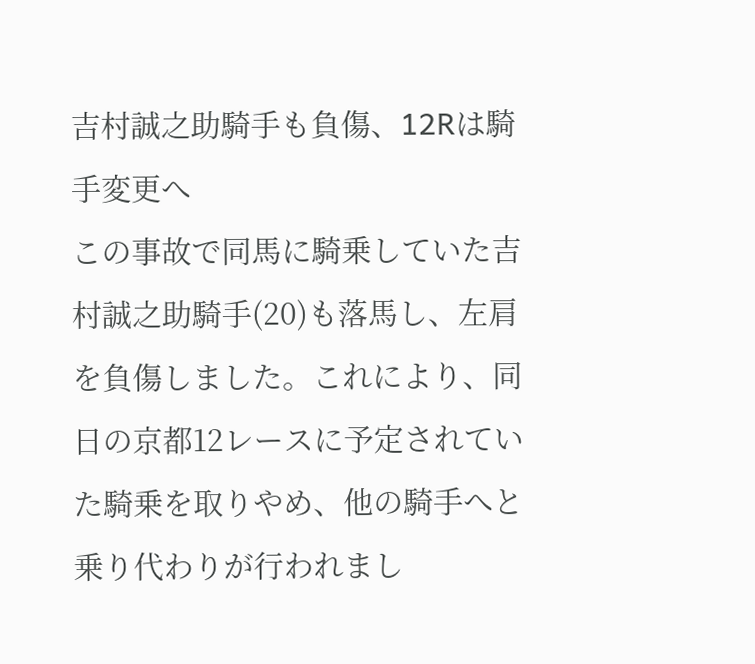吉村誠之助騎手も負傷、12Rは騎手変更へ
この事故で同馬に騎乗していた吉村誠之助騎手(20)も落馬し、左肩を負傷しました。これにより、同日の京都12レースに予定されていた騎乗を取りやめ、他の騎手へと乗り代わりが行われまし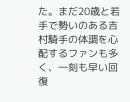た。まだ20歳と若手で勢いのある吉村騎手の体調を心配するファンも多く、一刻も早い回復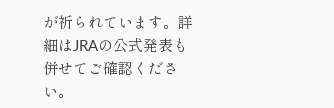が祈られています。詳細はJRAの公式発表も併せてご確認ください。